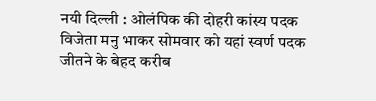नयी दिल्ली : ओलंपिक की दोहरी कांस्य पदक विजेता मनु भाकर सोमवार को यहां स्वर्ण पदक जीतने के बेहद करीब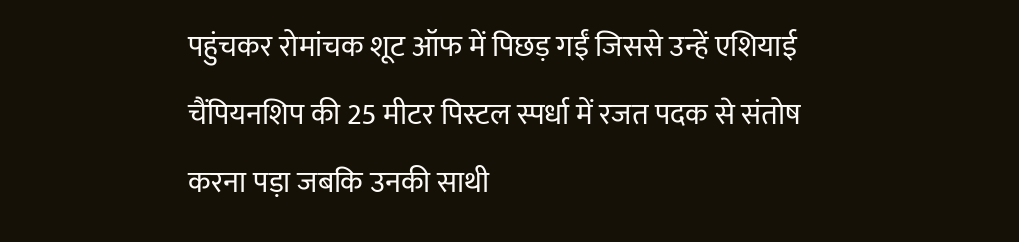पहुंचकर रोमांचक शूट ऑफ में पिछड़ गईं जिससे उन्हें एशियाई चैंपियनशिप की 25 मीटर पिस्टल स्पर्धा में रजत पदक से संतोष करना पड़ा जबकि उनकी साथी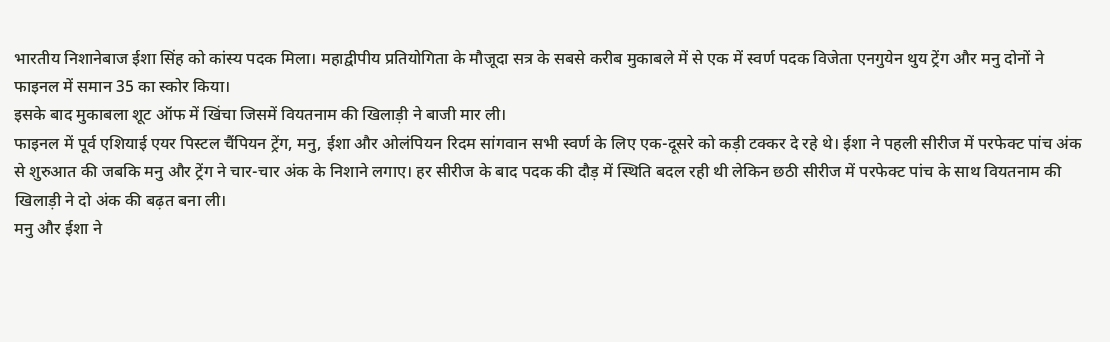भारतीय निशानेबाज ईशा सिंह को कांस्य पदक मिला। महाद्वीपीय प्रतियोगिता के मौजूदा सत्र के सबसे करीब मुकाबले में से एक में स्वर्ण पदक विजेता एनगुयेन थुय ट्रेंग और मनु दोनों ने फाइनल में समान 35 का स्कोर किया।
इसके बाद मुकाबला शूट ऑफ में खिंचा जिसमें वियतनाम की खिलाड़ी ने बाजी मार ली।
फाइनल में पूर्व एशियाई एयर पिस्टल चैंपियन ट्रेंग, मनु, ईशा और ओलंपियन रिदम सांगवान सभी स्वर्ण के लिए एक-दूसरे को कड़ी टक्कर दे रहे थे। ईशा ने पहली सीरीज में परफेक्ट पांच अंक से शुरुआत की जबकि मनु और ट्रेंग ने चार-चार अंक के निशाने लगाए। हर सीरीज के बाद पदक की दौड़ में स्थिति बदल रही थी लेकिन छठी सीरीज में परफेक्ट पांच के साथ वियतनाम की खिलाड़ी ने दो अंक की बढ़त बना ली।
मनु और ईशा ने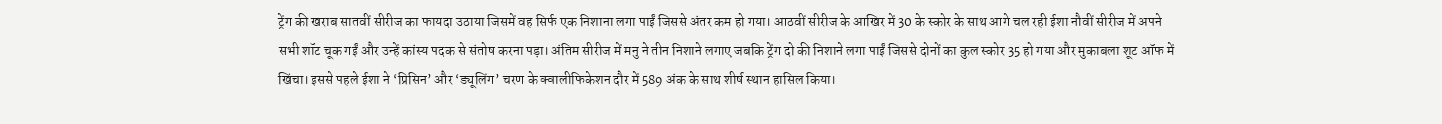ट्रेंग की खराब सातवीं सीरीज का फायदा उठाया जिसमें वह सिर्फ एक निशाना लगा पाईं जिससे अंतर कम हो गया। आठवीं सीरीज के आखिर में 30 के स्कोर के साथ आगे चल रही ईशा नौवीं सीरीज में अपने सभी शॉट चूक गईं और उन्हें कांस्य पदक से संतोष करना पड़ा। अंतिम सीरीज में मनु ने तीन निशाने लगाए जबकि ट्रेंग दो की निशाने लगा पाईं जिससे दोनों का कुल स्कोर 35 हो गया और मुकाबला शूट ऑफ में खिंचा। इससे पहले ईशा ने ‘प्रिसिन’ और ‘ड्यूलिंग’ चरण के क्वालीफिकेशन दौर में 589 अंक के साथ शीर्ष स्थान हासिल किया।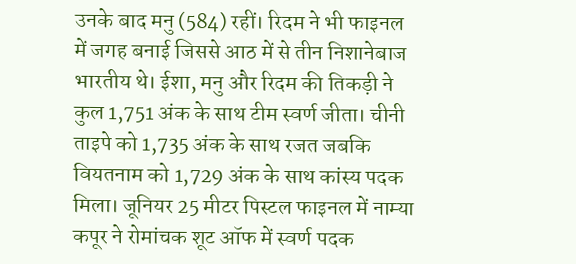उनके बाद मनु (584) रहीं। रिदम ने भी फाइनल में जगह बनाई जिससे आठ में से तीन निशानेबाज भारतीय थे। ईशा, मनु और रिदम की तिकड़ी ने कुल 1,751 अंक के साथ टीम स्वर्ण जीता। चीनी ताइपे को 1,735 अंक के साथ रजत जबकि वियतनाम को 1,729 अंक के साथ कांस्य पदक मिला। जूनियर 25 मीटर पिस्टल फाइनल में नाम्या कपूर ने रोमांचक शूट ऑफ में स्वर्ण पदक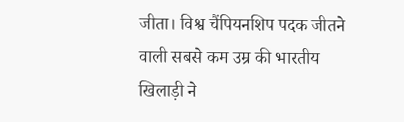जीता। विश्व चैंपियनशिप पदक जीतने वाली सबसे कम उम्र की भारतीय खिलाड़ी ने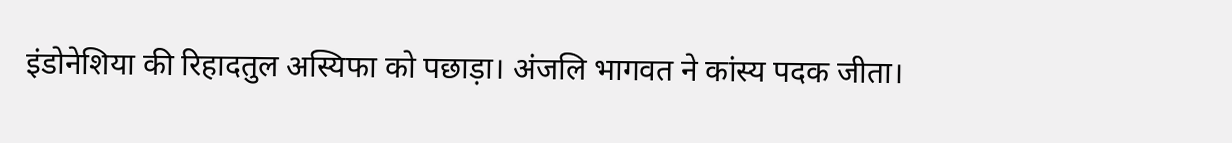इंडोनेशिया की रिहादतुल अस्यिफा को पछाड़ा। अंजलि भागवत ने कांस्य पदक जीता।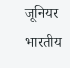जूनियर भारतीय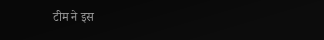टीम ने इस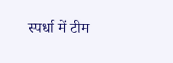स्पर्धा में टीम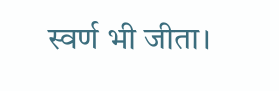स्वर्ण भी जीता।